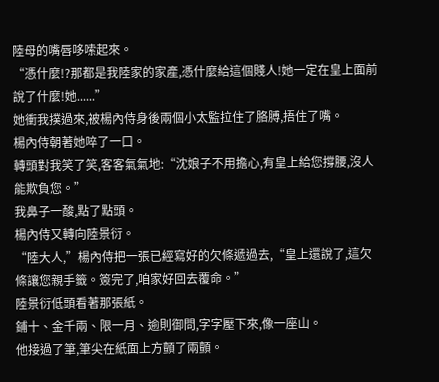陸母的嘴唇哆嗦起來。
“憑什麼!?那都是我陸家的家產,憑什麼給這個賤人!她一定在皇上面前說了什麼!她......”
她衝我撲過來,被楊內侍身後兩個小太監拉住了胳膊,捂住了嘴。
楊內侍朝著她啐了一口。
轉頭對我笑了笑,客客氣氣地:“沈娘子不用擔心,有皇上給您撐腰,沒人能欺負您。”
我鼻子一酸,點了點頭。
楊內侍又轉向陸景衍。
“陸大人,”楊內侍把一張已經寫好的欠條遞過去,“皇上還說了,這欠條讓您親手籤。簽完了,咱家好回去覆命。”
陸景衍低頭看著那張紙。
鋪十、金千兩、限一月、逾則御問,字字壓下來,像一座山。
他接過了筆,筆尖在紙面上方顫了兩顫。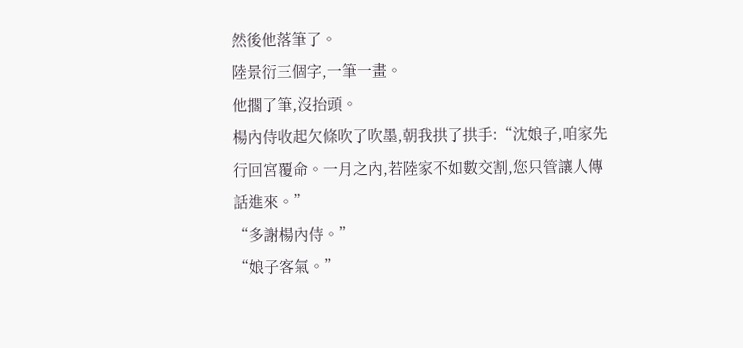然後他落筆了。
陸景衍三個字,一筆一畫。
他擱了筆,沒抬頭。
楊內侍收起欠條吹了吹墨,朝我拱了拱手:“沈娘子,咱家先行回宮覆命。一月之內,若陸家不如數交割,您只管讓人傳話進來。”
“多謝楊內侍。”
“娘子客氣。”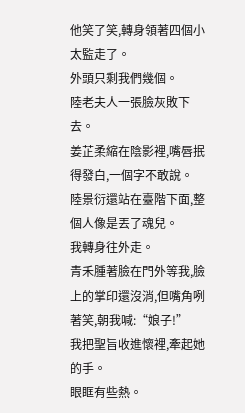他笑了笑,轉身領著四個小太監走了。
外頭只剩我們幾個。
陸老夫人一張臉灰敗下去。
姜芷柔縮在陰影裡,嘴唇抿得發白,一個字不敢說。
陸景衍還站在臺階下面,整個人像是丟了魂兒。
我轉身往外走。
青禾腫著臉在門外等我,臉上的掌印還沒消,但嘴角咧著笑,朝我喊:“娘子!”
我把聖旨收進懷裡,牽起她的手。
眼眶有些熱。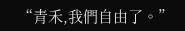“青禾,我們自由了。”